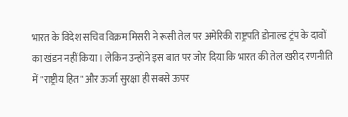भारत के विदेश सचिव विक्रम मिसरी ने रूसी तेल पर अमेरिकी राष्ट्रपति डोनाल्ड ट्रंप के दावों का खंडन नहीं किया। लेकिन उन्होंने इस बात पर जोर दिया कि भारत की तेल खरीद रणनीति में "राष्ट्रीय हित" और ऊर्जा सुरक्षा ही सबसे ऊपर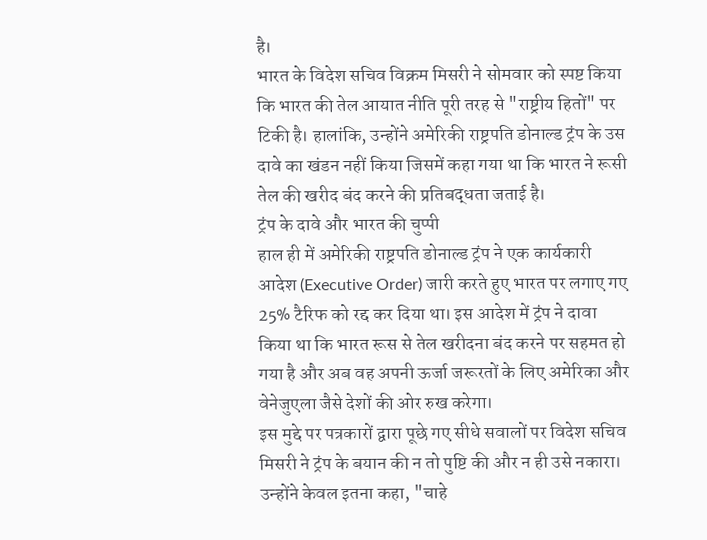है।
भारत के विदेश सचिव विक्रम मिसरी ने सोमवार को स्पष्ट किया कि भारत की तेल आयात नीति पूरी तरह से "राष्ट्रीय हितों" पर टिकी है। हालांकि, उन्होंने अमेरिकी राष्ट्रपति डोनाल्ड ट्रंप के उस दावे का खंडन नहीं किया जिसमें कहा गया था कि भारत ने रूसी तेल की खरीद बंद करने की प्रतिबद्धता जताई है।
ट्रंप के दावे और भारत की चुप्पी
हाल ही में अमेरिकी राष्ट्रपति डोनाल्ड ट्रंप ने एक कार्यकारी आदेश (Executive Order) जारी करते हुए भारत पर लगाए गए 25% टैरिफ को रद्द कर दिया था। इस आदेश में ट्रंप ने दावा किया था कि भारत रूस से तेल खरीदना बंद करने पर सहमत हो गया है और अब वह अपनी ऊर्जा जरूरतों के लिए अमेरिका और वेनेजुएला जैसे देशों की ओर रुख करेगा।
इस मुद्दे पर पत्रकारों द्वारा पूछे गए सीधे सवालों पर विदेश सचिव मिसरी ने ट्रंप के बयान की न तो पुष्टि की और न ही उसे नकारा। उन्होंने केवल इतना कहा, "चाहे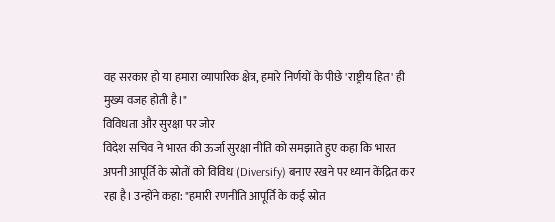वह सरकार हो या हमारा व्यापारिक क्षेत्र, हमारे निर्णयों के पीछे 'राष्ट्रीय हित' ही मुख्य वजह होती है।"
विविधता और सुरक्षा पर जोर
विदेश सचिव ने भारत की ऊर्जा सुरक्षा नीति को समझाते हुए कहा कि भारत अपनी आपूर्ति के स्रोतों को विविध (Diversify) बनाए रखने पर ध्यान केंद्रित कर रहा है। उन्होंने कहा: "हमारी रणनीति आपूर्ति के कई स्रोत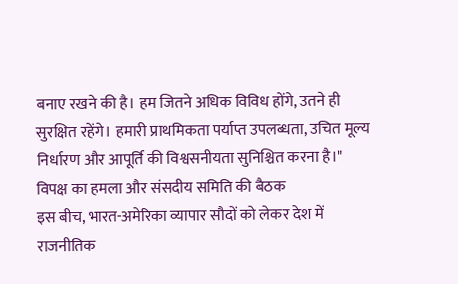बनाए रखने की है। हम जितने अधिक विविध होंगे, उतने ही सुरक्षित रहेंगे। हमारी प्राथमिकता पर्याप्त उपलब्धता, उचित मूल्य निर्धारण और आपूर्ति की विश्वसनीयता सुनिश्चित करना है।"
विपक्ष का हमला और संसदीय समिति की बैठक
इस बीच, भारत-अमेरिका व्यापार सौदों को लेकर देश में राजनीतिक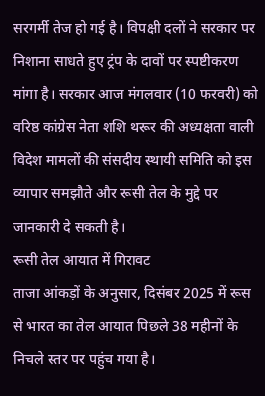सरगर्मी तेज हो गई है। विपक्षी दलों ने सरकार पर निशाना साधते हुए ट्रंप के दावों पर स्पष्टीकरण मांगा है। सरकार आज मंगलवार (10 फरवरी) को वरिष्ठ कांग्रेस नेता शशि थरूर की अध्यक्षता वाली विदेश मामलों की संसदीय स्थायी समिति को इस व्यापार समझौते और रूसी तेल के मुद्दे पर जानकारी दे सकती है।
रूसी तेल आयात में गिरावट
ताजा आंकड़ों के अनुसार, दिसंबर 2025 में रूस से भारत का तेल आयात पिछले 38 महीनों के निचले स्तर पर पहुंच गया है।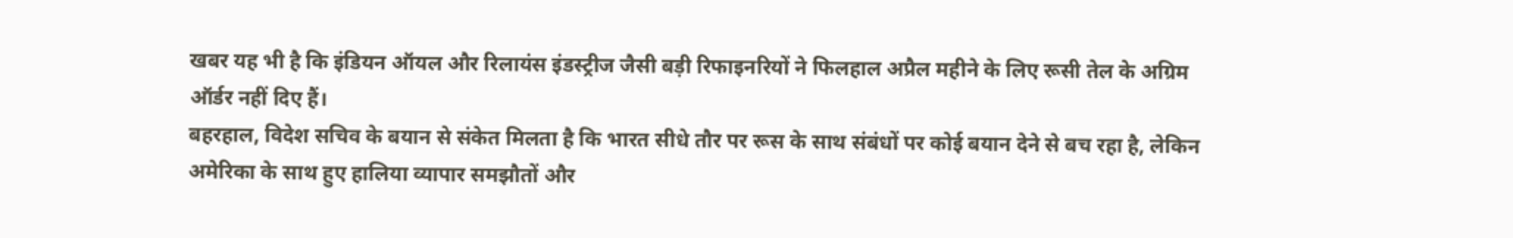खबर यह भी है कि इंडियन ऑयल और रिलायंस इंडस्ट्रीज जैसी बड़ी रिफाइनरियों ने फिलहाल अप्रैल महीने के लिए रूसी तेल के अग्रिम ऑर्डर नहीं दिए हैं।
बहरहाल, विदेश सचिव के बयान से संकेत मिलता है कि भारत सीधे तौर पर रूस के साथ संबंधों पर कोई बयान देने से बच रहा है, लेकिन अमेरिका के साथ हुए हालिया व्यापार समझौतों और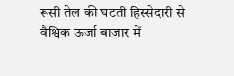रूसी तेल की घटती हिस्सेदारी से वैश्विक ऊर्जा बाजार में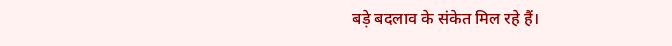बड़े बदलाव के संकेत मिल रहे हैं।